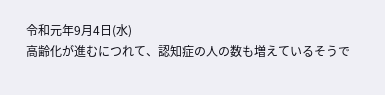令和元年9月4日(水)
高齢化が進むにつれて、認知症の人の数も増えているそうで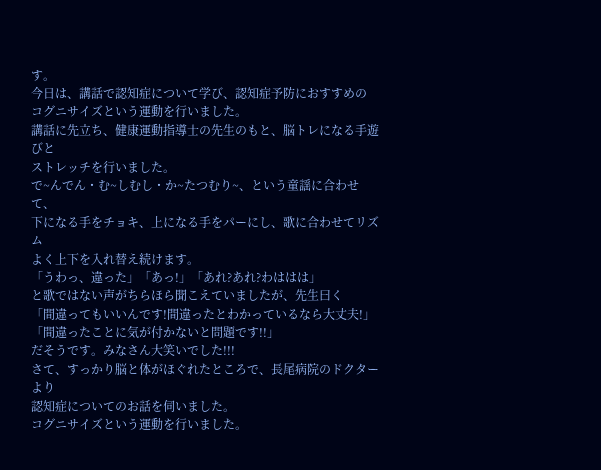す。
今日は、講話で認知症について学び、認知症予防におすすめの
コグニサイズという運動を行いました。
講話に先立ち、健康運動指導士の先生のもと、脳トレになる手遊びと
ストレッチを行いました。
で~んでん・む~しむし・か~たつむり~、という童謡に合わせて、
下になる手をチョキ、上になる手をパーにし、歌に合わせてリズム
よく上下を入れ替え続けます。
「うわっ、違った」「あっ!」「あれ?あれ?わははは」
と歌ではない声がちらほら聞こえていましたが、先生曰く
「間違ってもいいんです!間違ったとわかっているなら大丈夫!」
「間違ったことに気が付かないと問題です!!」
だそうです。みなさん大笑いでした!!!
さて、すっかり脳と体がほぐれたところで、長尾病院のドクターより
認知症についてのお話を伺いました。
コグニサイズという運動を行いました。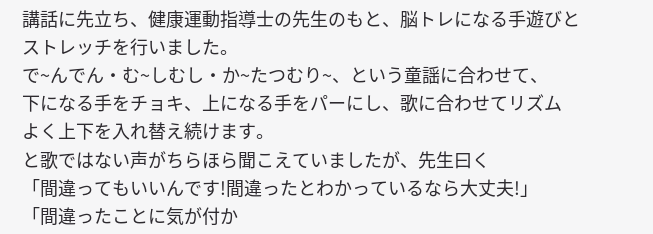講話に先立ち、健康運動指導士の先生のもと、脳トレになる手遊びと
ストレッチを行いました。
で~んでん・む~しむし・か~たつむり~、という童謡に合わせて、
下になる手をチョキ、上になる手をパーにし、歌に合わせてリズム
よく上下を入れ替え続けます。
と歌ではない声がちらほら聞こえていましたが、先生曰く
「間違ってもいいんです!間違ったとわかっているなら大丈夫!」
「間違ったことに気が付か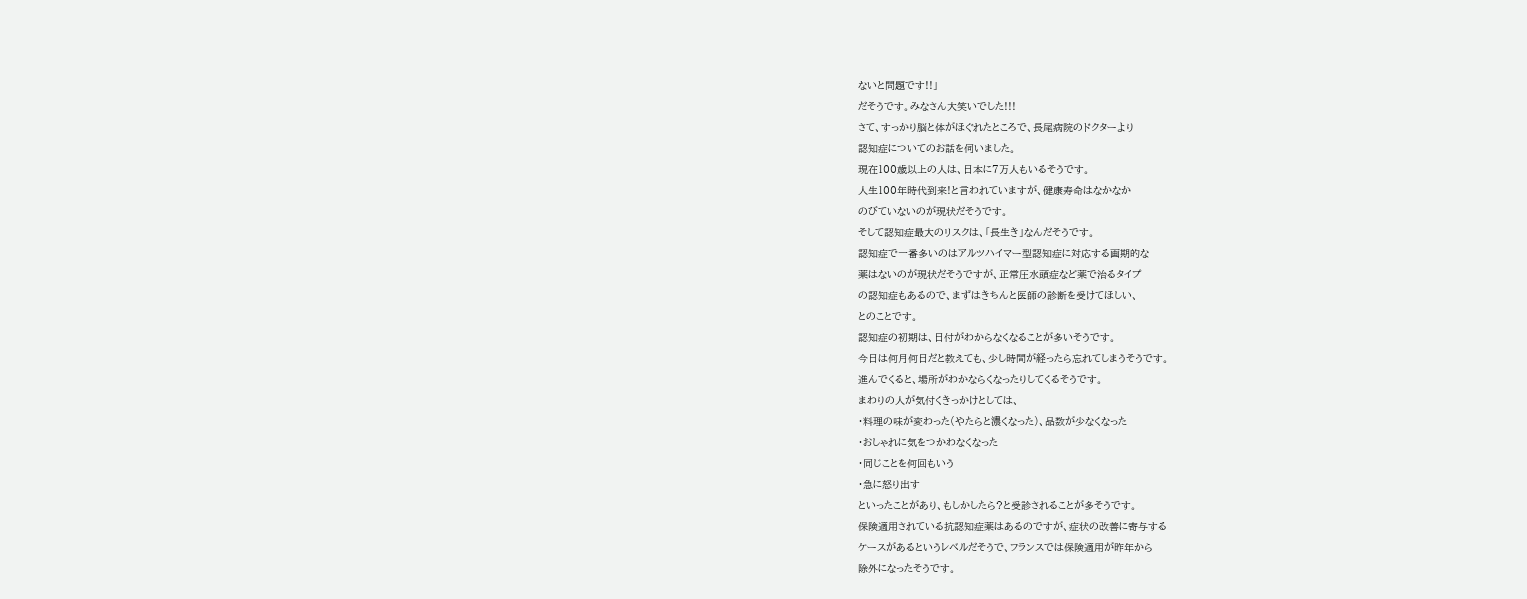ないと問題です!!」
だそうです。みなさん大笑いでした!!!
さて、すっかり脳と体がほぐれたところで、長尾病院のドクターより
認知症についてのお話を伺いました。
現在100歳以上の人は、日本に7万人もいるそうです。
人生100年時代到来!と言われていますが、健康寿命はなかなか
のびていないのが現状だそうです。
そして認知症最大のリスクは、「長生き」なんだそうです。
認知症で一番多いのはアルツハイマー型認知症に対応する画期的な
薬はないのが現状だそうですが、正常圧水頭症など薬で治るタイプ
の認知症もあるので、まずはきちんと医師の診断を受けてほしい、
とのことです。
認知症の初期は、日付がわからなくなることが多いそうです。
今日は何月何日だと教えても、少し時間が経ったら忘れてしまうそうです。
進んでくると、場所がわかならくなったりしてくるそうです。
まわりの人が気付くきっかけとしては、
・料理の味が変わった(やたらと濃くなった)、品数が少なくなった
・おしゃれに気をつかわなくなった
・同じことを何回もいう
・急に怒り出す
といったことがあり、もしかしたら?と受診されることが多そうです。
保険適用されている抗認知症薬はあるのですが、症状の改善に寄与する
ケースがあるというレベルだそうで、フランスでは保険適用が昨年から
除外になったそうです。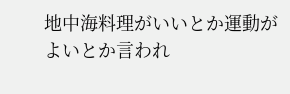地中海料理がいいとか運動がよいとか言われ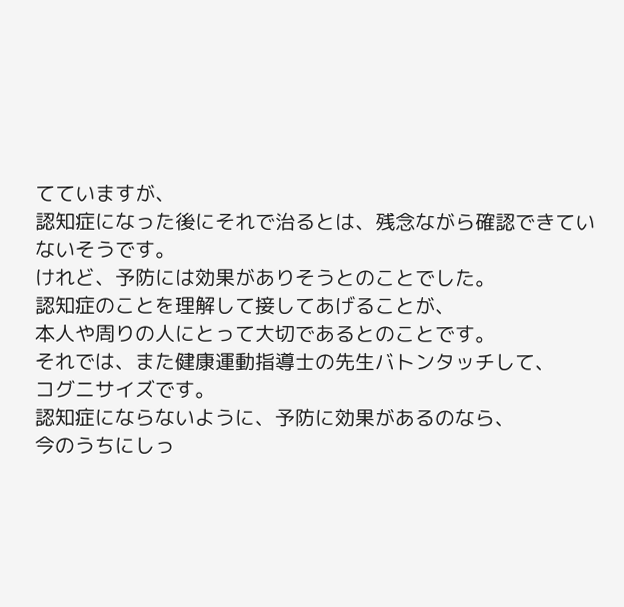てていますが、
認知症になった後にそれで治るとは、残念ながら確認できていないそうです。
けれど、予防には効果がありそうとのことでした。
認知症のことを理解して接してあげることが、
本人や周りの人にとって大切であるとのことです。
それでは、また健康運動指導士の先生バトンタッチして、
コグニサイズです。
認知症にならないように、予防に効果があるのなら、
今のうちにしっ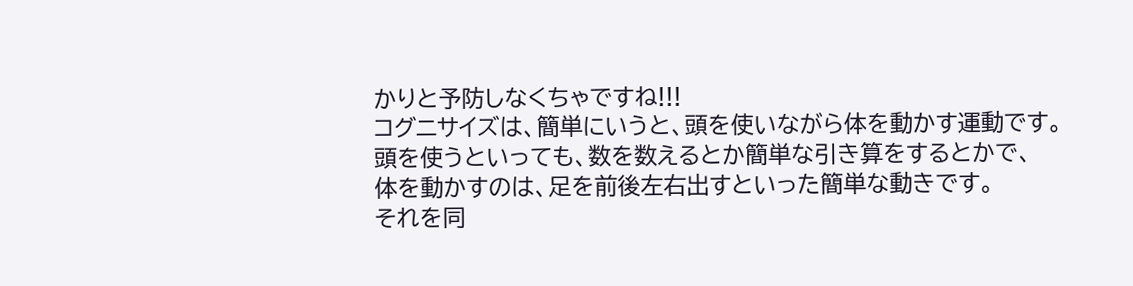かりと予防しなくちゃですね!!!
コグニサイズは、簡単にいうと、頭を使いながら体を動かす運動です。
頭を使うといっても、数を数えるとか簡単な引き算をするとかで、
体を動かすのは、足を前後左右出すといった簡単な動きです。
それを同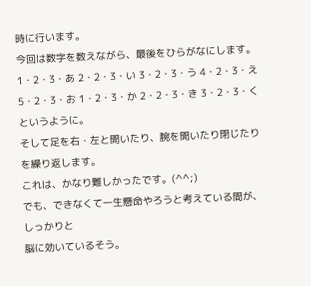時に行います。
今回は数字を数えながら、最後をひらがなにします。
1・2・3・あ 2・2・3・い 3・2・3・う 4・2・3・え
5・2・3・お 1・2・3・か 2・2・3・き 3・2・3・く
というように。
そして足を右・左と開いたり、腕を開いたり閉じたりを繰り返します。
これは、かなり難しかったです。(^^;)
でも、できなくて一生懸命やろうと考えている間が、しっかりと
脳に効いているそう。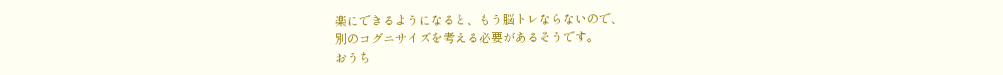楽にできるようになると、もう脳トレならないので、
別のコグニサイズを考える必要があるそうです。
おうち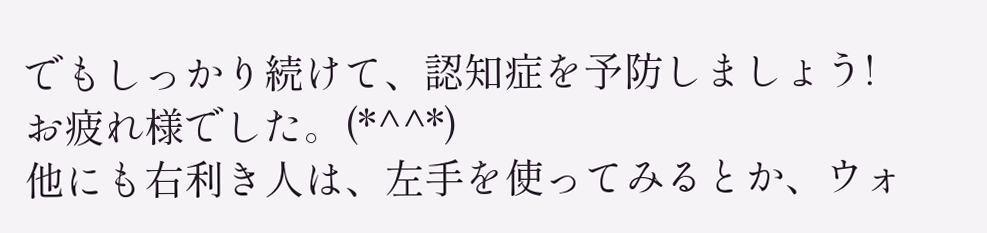でもしっかり続けて、認知症を予防しましょう!
お疲れ様でした。(*^^*)
他にも右利き人は、左手を使ってみるとか、ウォ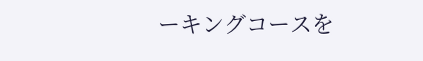ーキングコースを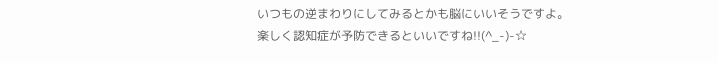いつもの逆まわりにしてみるとかも脳にいいそうですよ。
楽しく認知症が予防できるといいですね!!(^_-)-☆